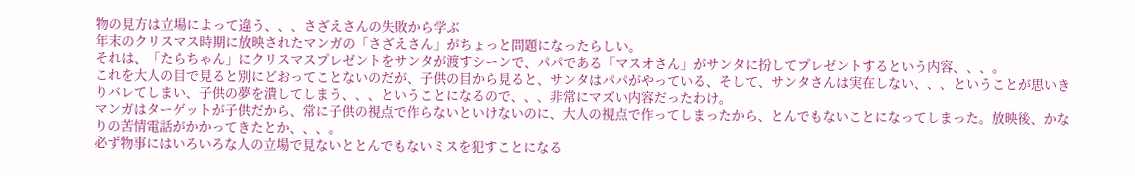物の見方は立場によって違う、、、さざえさんの失敗から学ぶ
年末のクリスマス時期に放映されたマンガの「さざえさん」がちょっと問題になったらしい。
それは、「たらちゃん」にクリスマスプレゼントをサンタが渡すシーンで、パパである「マスオさん」がサンタに扮してプレゼントするという内容、、、。
これを大人の目で見ると別にどおってことないのだが、子供の目から見ると、サンタはパパがやっている、そして、サンタさんは実在しない、、、ということが思いきりバレてしまい、子供の夢を潰してしまう、、、ということになるので、、、非常にマズい内容だったわけ。
マンガはターゲットが子供だから、常に子供の視点で作らないといけないのに、大人の視点で作ってしまったから、とんでもないことになってしまった。放映後、かなりの苦情電話がかかってきたとか、、、。
必ず物事にはいろいろな人の立場で見ないととんでもないミスを犯すことになる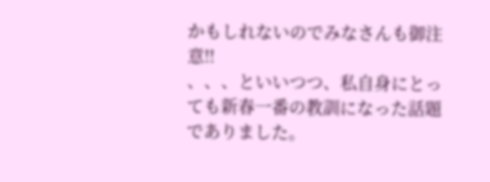かもしれないのでみなさんも御注意!!
、、、といいつつ、私自身にとっても新春一番の教訓になった話題でありました。